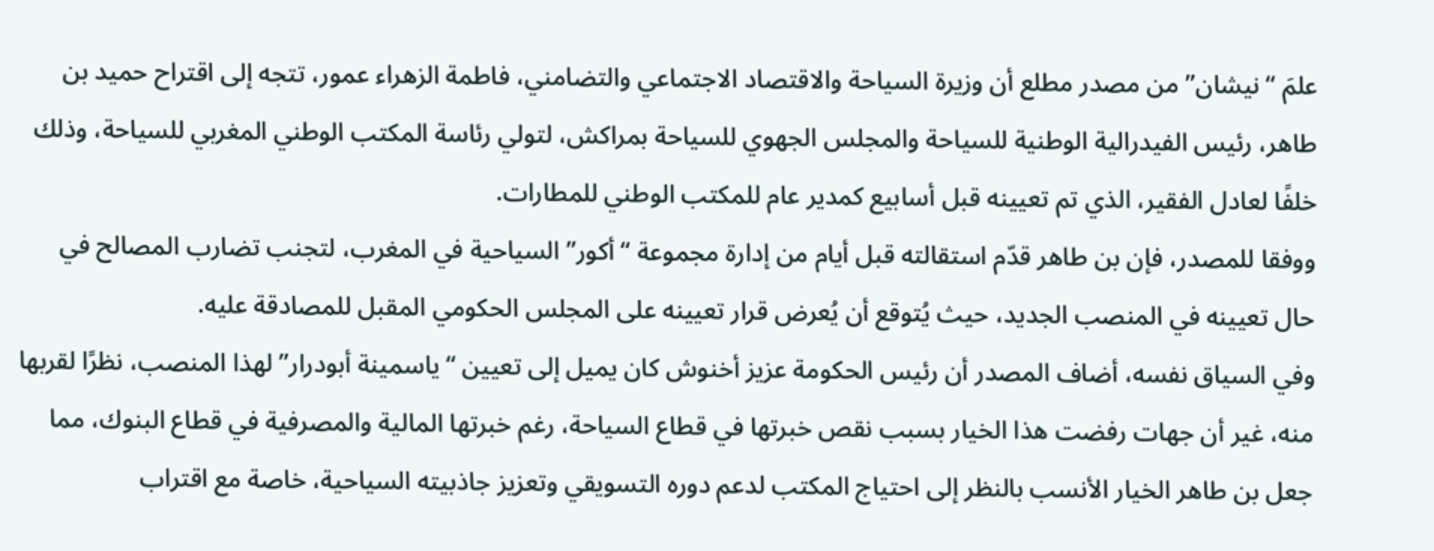علمَ “نيشان” من مصدر مطلع أن وزيرة السياحة والاقتصاد الاجتماعي والتضامني، فاطمة الزهراء عمور، تتجه إلى اقتراح حميد بن طاهر، رئيس الفيدرالية الوطنية للسياحة والمجلس الجهوي للسياحة بمراكش، لتولي رئاسة المكتب الوطني المغربي للسياحة، وذلك خلفًا لعادل الفقير، الذي تم تعيينه قبل أسابيع كمدير عام للمكتب الوطني للمطارات.
ووفقا للمصدر، فإن بن طاهر قدّم استقالته قبل أيام من إدارة مجموعة “أكور” السياحية في المغرب، لتجنب تضارب المصالح في حال تعيينه في المنصب الجديد، حيث يُتوقع أن يُعرض قرار تعيينه على المجلس الحكومي المقبل للمصادقة عليه.
وفي السياق نفسه، أضاف المصدر أن رئيس الحكومة عزيز أخنوش كان يميل إلى تعيين “ياسمينة أبودرار” لهذا المنصب، نظرًا لقربها منه، غير أن جهات رفضت هذا الخيار بسبب نقص خبرتها في قطاع السياحة، رغم خبرتها المالية والمصرفية في قطاع البنوك، مما جعل بن طاهر الخيار الأنسب بالنظر إلى احتياج المكتب لدعم دوره التسويقي وتعزيز جاذبيته السياحية، خاصة مع اقتراب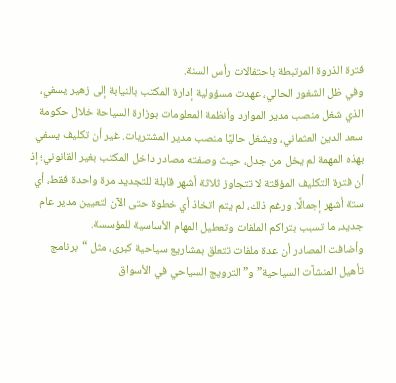فترة الذروة المرتبطة باحتفالات رأس السنة.
وفي ظل الشغور الحالي، عهدت مسؤولية إدارة المكتب بالنيابة إلى زهير يسفي، الذي شغل منصب مدير الموارد وأنظمة المعلومات بوزارة السياحة خلال حكومة سعد الدين العثماني، ويشغل حاليًا منصب مدير المشتريات. غير أن تكليف يسفي بهذه المهمة لم يخل من جدل، حيث وصفته مصادر داخل المكتب بغير القانوني؛ إذ أن فترة التكليف المؤقتة لا تتجاوز ثلاثة أشهر قابلة للتجديد مرة واحدة فقط، أي ستة أشهر إجمالًا. ورغم ذلك، لم يتم اتخاذ أي خطوة حتى الآن لتعيين مدير عام جديد، ما تسبب بتراكم الملفات وتعطيل المهام الأساسية للمؤسسة.
وأضافت المصادر أن عدة ملفات تتعلق بمشاريع سياحية كبرى، مثل “برنامج تأهيل المنشآت السياحية” و”الترويج السياحي في الأسواق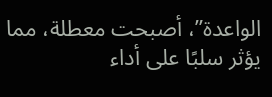الواعدة”، أصبحت معطلة، مما يؤثر سلبًا على أداء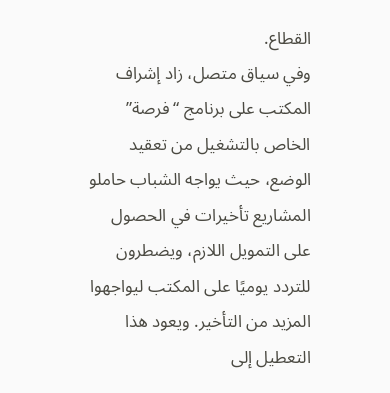القطاع.
وفي سياق متصل، زاد إشراف المكتب على برنامج “فرصة” الخاص بالتشغيل من تعقيد الوضع، حيث يواجه الشباب حاملو المشاريع تأخيرات في الحصول على التمويل اللازم، ويضطرون للتردد يوميًا على المكتب ليواجهوا المزيد من التأخير. ويعود هذا التعطيل إلى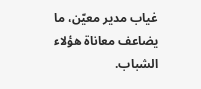غياب مدير معيّن، ما يضاعف معاناة هؤلاء الشباب.